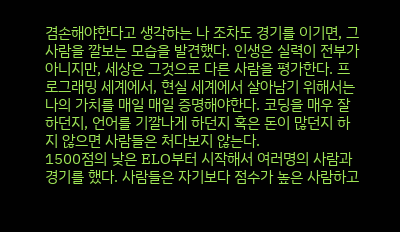겸손해야한다고 생각하는 나 조차도 경기를 이기면, 그 사람을 깔보는 모습을 발견했다. 인생은 실력이 전부가 아니지만, 세상은 그것으로 다른 사람을 평가한다. 프로그래밍 세계에서, 현실 세계에서 살아남기 위해서는 나의 가치를 매일 매일 증명해야한다. 코딩을 매우 잘하던지, 언어를 기깔나게 하던지 혹은 돈이 많던지 하지 않으면 사람들은 처다보지 않는다.
1500점의 낮은 ELO부터 시작해서 여러명의 사람과 경기를 했다. 사람들은 자기보다 점수가 높은 사람하고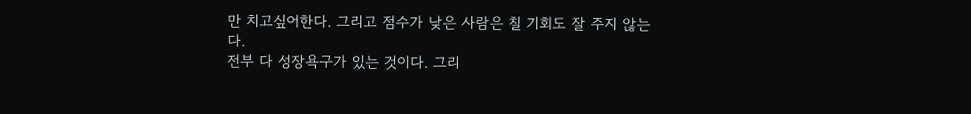만 치고싶어한다. 그리고 점수가 낮은 사람은 칠 기회도 잘 주지 않는다.
전부 다 성장욕구가 있는 것이다. 그리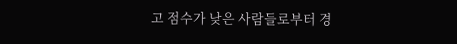고 점수가 낮은 사람들로부터 경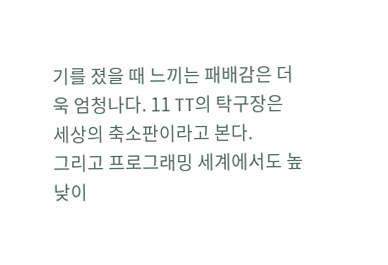기를 졌을 때 느끼는 패배감은 더욱 엄청나다. 11 TT의 탁구장은 세상의 축소판이라고 본다.
그리고 프로그래밍 세계에서도 높낮이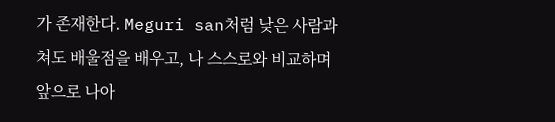가 존재한다. Meguri san처럼 낮은 사람과 쳐도 배울점을 배우고, 나 스스로와 비교하며 앞으로 나아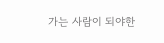가는 사람이 되야한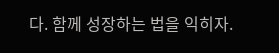다. 함께 성장하는 법을 익히자.